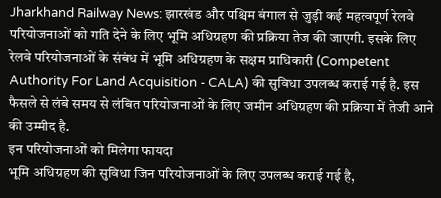Jharkhand Railway News: झारखंड और पश्चिम बंगाल से जुड़ी कई महत्वपूर्ण रेलवे परियोजनाओं को गति देने के लिए भूमि अधिग्रहण की प्रक्रिया तेज की जाएगी. इसके लिए रेलवे परियोजनाओं के संबंध में भूमि अधिग्रहण के सक्षम प्राधिकारी (Competent Authority For Land Acquisition - CALA) की सुविधा उपलब्ध कराई गई है. इस फैसले से लंबे समय से लंबित परियोजनाओं के लिए जमीन अधिग्रहण की प्रक्रिया में तेजी आने की उम्मीद है.
इन परियोजनाओं को मिलेगा फायदा
भूमि अधिग्रहण की सुविधा जिन परियोजनाओं के लिए उपलब्ध कराई गई है,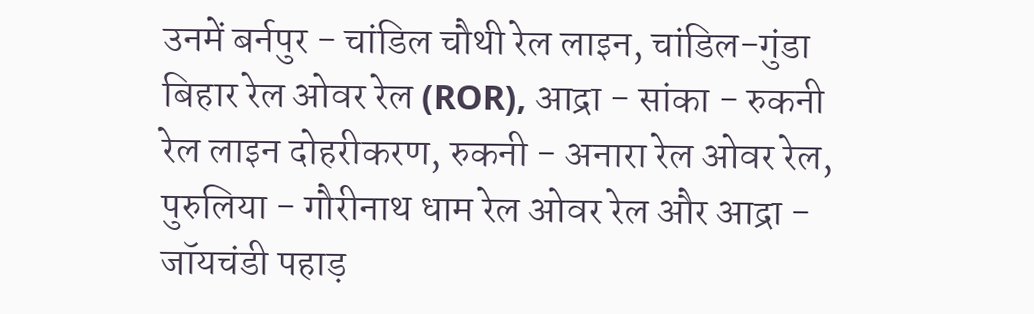उनमें बर्नपुर - चांडिल चौथी रेल लाइन, चांडिल-गुंडा बिहार रेल ओवर रेल (ROR), आद्रा - सांका - रुकनी रेल लाइन दोहरीकरण, रुकनी - अनारा रेल ओवर रेल, पुरुलिया - गौरीनाथ धाम रेल ओवर रेल और आद्रा - जॉयचंडी पहाड़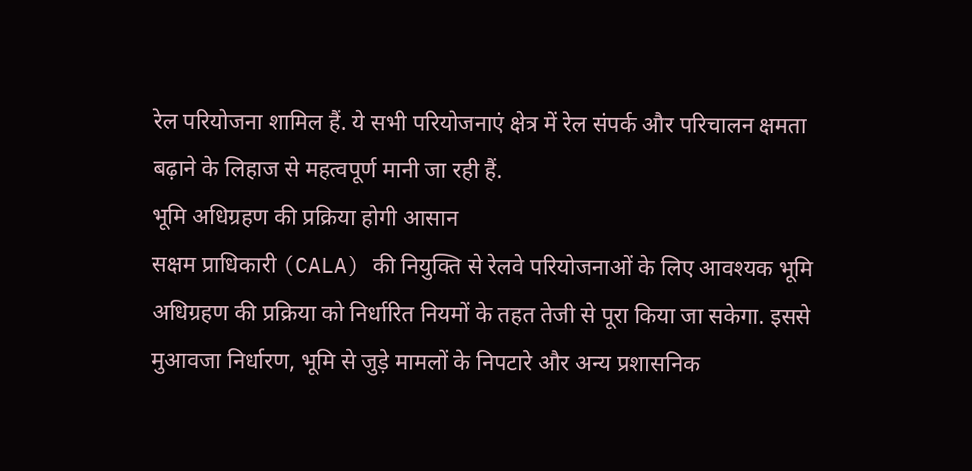रेल परियोजना शामिल हैं. ये सभी परियोजनाएं क्षेत्र में रेल संपर्क और परिचालन क्षमता बढ़ाने के लिहाज से महत्वपूर्ण मानी जा रही हैं.
भूमि अधिग्रहण की प्रक्रिया होगी आसान
सक्षम प्राधिकारी (CALA) की नियुक्ति से रेलवे परियोजनाओं के लिए आवश्यक भूमि अधिग्रहण की प्रक्रिया को निर्धारित नियमों के तहत तेजी से पूरा किया जा सकेगा. इससे मुआवजा निर्धारण, भूमि से जुड़े मामलों के निपटारे और अन्य प्रशासनिक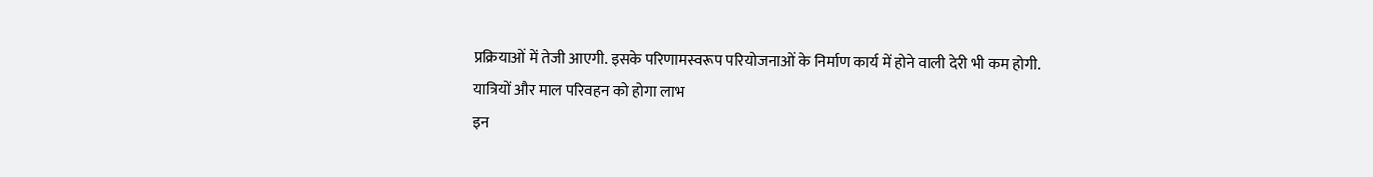प्रक्रियाओं में तेजी आएगी. इसके परिणामस्वरूप परियोजनाओं के निर्माण कार्य में होने वाली देरी भी कम होगी.
यात्रियों और माल परिवहन को होगा लाभ
इन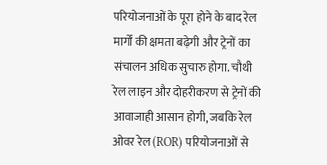परियोजनाओं के पूरा होने के बाद रेल मार्गों की क्षमता बढ़ेगी और ट्रेनों का संचालन अधिक सुचारु होगा. चौथी रेल लाइन और दोहरीकरण से ट्रेनों की आवाजाही आसान होगी, जबकि रेल ओवर रेल (ROR) परियोजनाओं से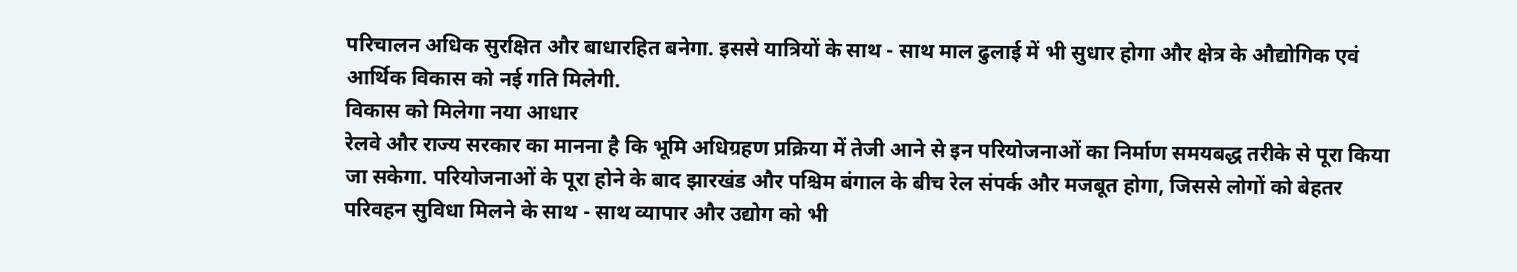परिचालन अधिक सुरक्षित और बाधारहित बनेगा. इससे यात्रियों के साथ - साथ माल ढुलाई में भी सुधार होगा और क्षेत्र के औद्योगिक एवं आर्थिक विकास को नई गति मिलेगी.
विकास को मिलेगा नया आधार
रेलवे और राज्य सरकार का मानना है कि भूमि अधिग्रहण प्रक्रिया में तेजी आने से इन परियोजनाओं का निर्माण समयबद्ध तरीके से पूरा किया जा सकेगा. परियोजनाओं के पूरा होने के बाद झारखंड और पश्चिम बंगाल के बीच रेल संपर्क और मजबूत होगा, जिससे लोगों को बेहतर परिवहन सुविधा मिलने के साथ - साथ व्यापार और उद्योग को भी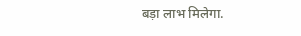बड़ा लाभ मिलेगा.